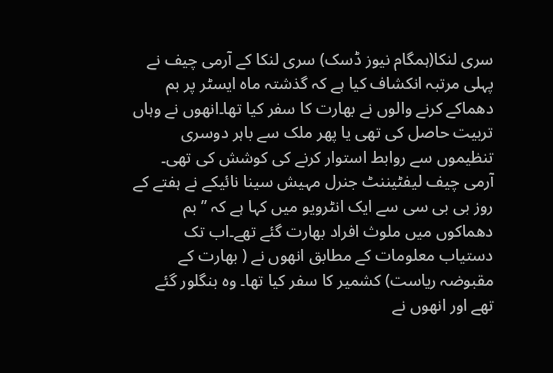سری لنکا(ہمگام نیوز ڈسک) سری لنکا کے آرمی چیف نے پہلی مرتبہ انکشاف کیا ہے کہ گذشتہ ماہ ایسٹر پر بم دھماکے کرنے والوں نے بھارت کا سفر کیا تھا۔انھوں نے وہاں تربیت حاصل کی تھی یا پھر ملک سے باہر دوسری تنظیموں سے روابط استوار کرنے کی کوشش کی تھی۔
آرمی چیف لیفٹیننٹ جنرل مہیش سینا نائیکے نے ہفتے کے روز بی بی سی سے ایک انٹرویو میں کہا ہے کہ ’’ بم دھماکوں میں ملوث افراد بھارت گئے تھے۔اب تک دستیاب معلومات کے مطابق انھوں نے ( بھارت کے مقبوضہ ریاست) کشمیر کا سفر کیا تھا۔ وہ بنگلور گئے تھے اور انھوں نے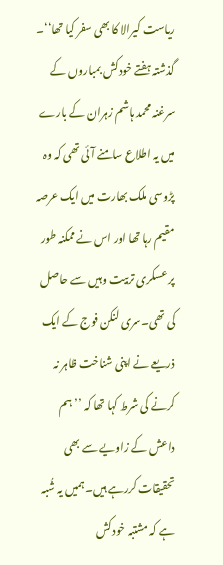ریاست کیرالا کا بھی سفر کیا تھا‘‘۔
گذشتہ ہفتے خودکش بمباروں کے سرغنہ محمد ہاشم زہران کے بارے میں یہ اطلاع سامنے آئی تھی کہ وہ پڑوسی ملک بھارت میں ایک عرصہ مقیم رہا تھا اور اس نے ممکنہ طور پر عسکری تربیت وہیں سے حاصل کی تھی۔سری لنکن فوج کے ایک ذریعے نے اپنی شناخت ظاہر نہ کرنے کی شرط کہا تھا کہ ’’ ہم داعش کے زاویے سے بھی تحقیقات کررہے ہیں۔ہمیں یہ شُبہ ہے کہ مشتبہ خودکش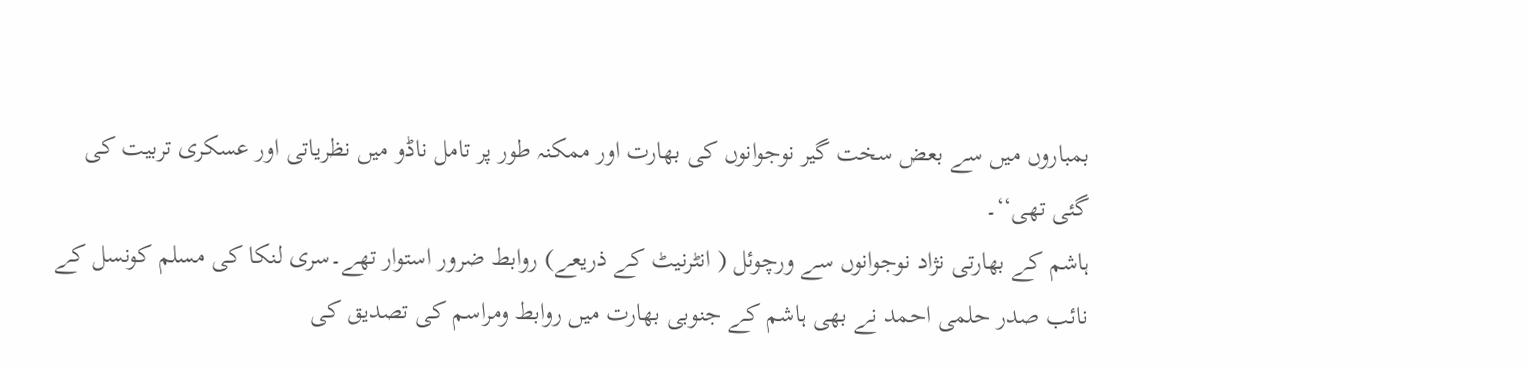بمباروں میں سے بعض سخت گیر نوجوانوں کی بھارت اور ممکنہ طور پر تامل ناڈو میں نظریاتی اور عسکری تربیت کی گئی تھی‘‘۔
ہاشم کے بھارتی نژاد نوجوانوں سے ورچوئل ( انٹرنیٹ کے ذریعے) روابط ضرور استوار تھے۔سری لنکا کی مسلم کونسل کے نائب صدر حلمی احمد نے بھی ہاشم کے جنوبی بھارت میں روابط ومراسم کی تصدیق کی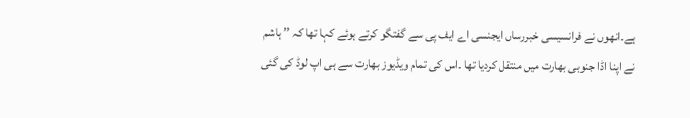ہے۔انھوں نے فرانسیسی خبررساں ایجنسی اے ایف پی سے گفتگو کرتے ہوئے کہا تھا کہ ’’ ہاشم نے اپنا اڈا جنوبی بھارت میں منتقل کردیا تھا ۔اس کی تمام ویڈیوز بھارت سے ہی اپ لوڈ کی گئی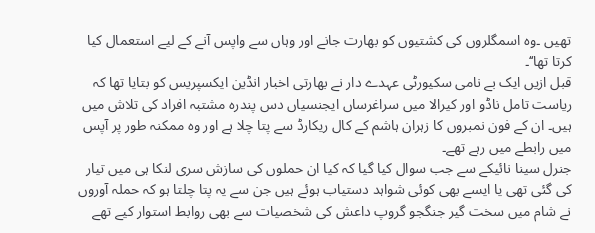تھیں ۔وہ اسمگلروں کی کشتیوں کو بھارت جانے اور وہاں سے واپس آنے کے لیے استعمال کیا کرتا تھا‘‘۔
قبل ازیں ایک بے نامی سکیورٹی عہدے دار نے بھارتی اخبار انڈین ایکسپریس کو بتایا تھا کہ ریاست تامل ناڈو اور کیرالا میں سراغرساں ایجنسیاں دس پندرہ مشتبہ افراد کی تلاش میں ہیں۔ ان کے فون نمبروں کا زہران ہاشم کے کال ریکارڈ سے پتا چلا ہے اور وہ ممکنہ طور پر آپس میں رابطے میں رہے تھے۔
جنرل سینا نائیکے سے جب سوال کیا گیا کہ کیا ان حملوں کی سازش سری لنکا ہی میں تیار کی گئی تھی یا ایسے بھی کوئی شواہد دستیاب ہوئے ہیں جن سے یہ پتا چلتا ہو کہ حملہ آوروں نے شام میں سخت گیر جنگجو گروپ داعش کی شخصیات سے بھی روابط استوار کیے تھے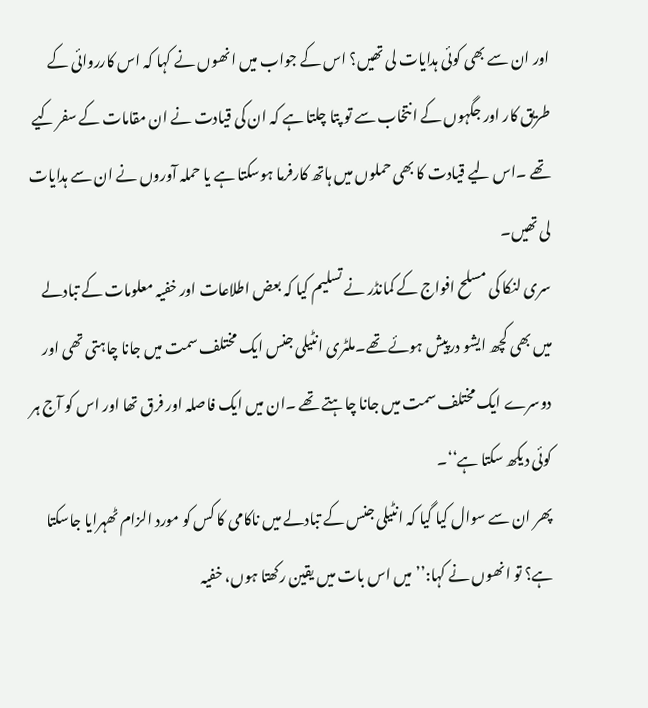اور ان سے بھی کوئی ہدایات لی تھیں؟ اس کے جواب میں انھوں نے کہا کہ اس کارروائی کے طریق کار اور جگہوں کے انتخاب سے تو پتا چلتا ہے کہ ان کی قیادت نے ان مقامات کے سفر کیے تھے ۔اس لیے قیادت کا بھی حملوں میں ہاتھ کارفرما ہوسکتا ہے یا حملہ آوروں نے ان سے ہدایات لی تھیں۔
سری لنکا کی مسلح افواج کے کمانڈر نے تسلیم کیا کہ بعض اطلاعات اور خفیہ معلومات کے تبادلے میں بھی کچھ ایشو درپیش ہوئے تھے۔ملٹری انٹیلی جنس ایک مختلف سمت میں جانا چاہتی تھی اور دوسرے ایک مختلف سمت میں جانا چاہتے تھے ۔ان میں ایک فاصلہ اور فرق تھا اور اس کو آج ہر کوئی دیکھ سکتا ہے‘‘۔
پھر ان سے سوال کیا گیا کہ انٹیلی جنس کے تبادلے میں ناکامی کا کس کو مورد الزام ٹھہرایا جاسکتا ہے؟ تو انھوں نے کہا:’’ میں اس بات میں یقین رکھتا ہوں، خفیہ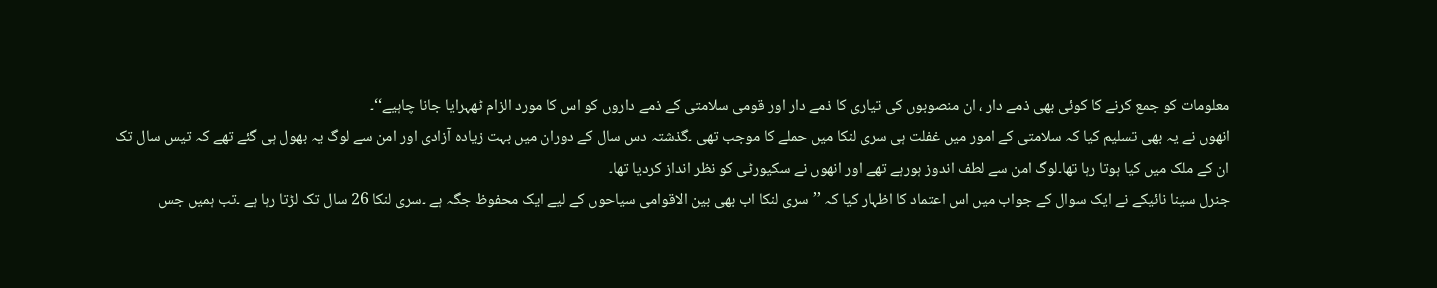معلومات کو جمع کرنے کا کوئی بھی ذمے دار ، ان منصوبوں کی تیاری کا ذمے دار اور قومی سلامتی کے ذمے داروں کو اس کا مورد الزام ٹھہرایا جانا چاہیے‘‘۔
انھوں نے یہ بھی تسلیم کیا کہ سلامتی کے امور میں غفلت ہی سری لنکا میں حملے کا موجب تھی ۔گذشتہ دس سال کے دوران میں بہت زیادہ آزادی اور امن سے لوگ یہ بھول ہی گئے تھے کہ تیس سال تک ان کے ملک میں کیا ہوتا رہا تھا۔لوگ امن سے لطف اندوز ہورہے تھے اور انھوں نے سکیورٹی کو نظر انداز کردیا تھا۔
جنرل سینا نائیکے نے ایک سوال کے جواب میں اس اعتماد کا اظہار کیا کہ ’’سری لنکا اب بھی بین الاقوامی سیاحوں کے لیے ایک محفوظ جگہ ہے ۔سری لنکا 26 سال تک لڑتا رہا ہے ۔تب ہمیں جس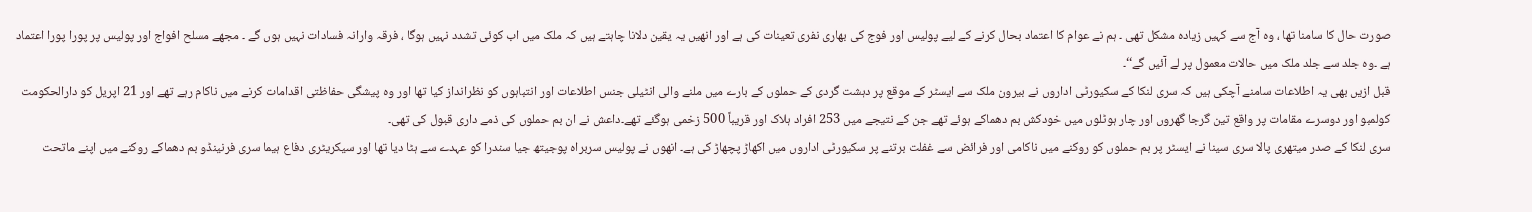صورت حال کا سامنا تھا ، وہ آج سے کہیں زیادہ مشکل تھی ۔ ہم نے عوام کا اعتماد بحال کرنے کے لیے پولیس اور فوج کی بھاری نفری تعینات کی ہے اور انھیں یہ یقین دلانا چاہتے ہیں کہ ملک میں اب کوئی تشدد نہیں ہوگا ، فرقہ وارانہ فسادات نہیں ہوں گے ۔ مجھے مسلح افواج اور پولیس پر پورا پورا اعتماد ہے ۔وہ جلد سے جلد ملک میں حالات معمول پر لے آئیں گے‘‘۔
قبل ازیں بھی یہ اطلاعات سامنے آچکی ہیں کہ سری لنکا کے سکیورٹی اداروں نے بیرون ملک سے ایسٹر کے موقع پر دہشت گردی کے حملوں کے بارے میں ملنے والی انٹیلی جنس اطلاعات اور انتباہوں کو نظرانداز کیا تھا اور وہ پیشگی حفاظتی اقدامات کرنے میں ناکام رہے تھے اور 21 اپریل کو دارالحکومت کولمبو اور دوسرے مقامات پر واقع تین گرجا گھروں اور چار ہوٹلوں میں خودکش بم دھماکے ہوئے تھے جن کے نتیجے میں 253 افراد ہلاک اور قریباً 500 زخمی ہوگئے تھے۔داعش نے ان بم حملوں کی ذمے داری قبول کی تھی۔
سری لنکا کے صدر میتھری پالا سری سینا نے ایسٹر پر بم حملوں کو روکنے میں ناکامی اور فرائض سے غفلت برتنے پر سکیورٹی اداروں میں اکھاڑ پچھاڑ کی ہے۔ انھوں نے پولیس سربراہ پوجیتھ جیا سندرا کو عہدے سے ہٹا دیا تھا اور سیکریٹری دفاع ہیما سری فرنینڈو بم دھماکے روکنے میں اپنے ماتحت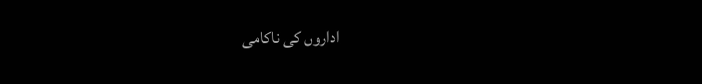اداروں کی ناکامی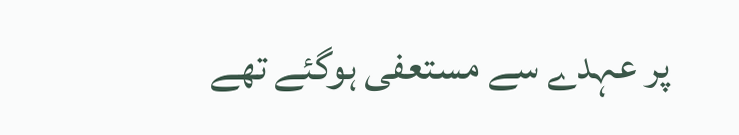پر عہدے سے مستعفی ہوگئے تھے